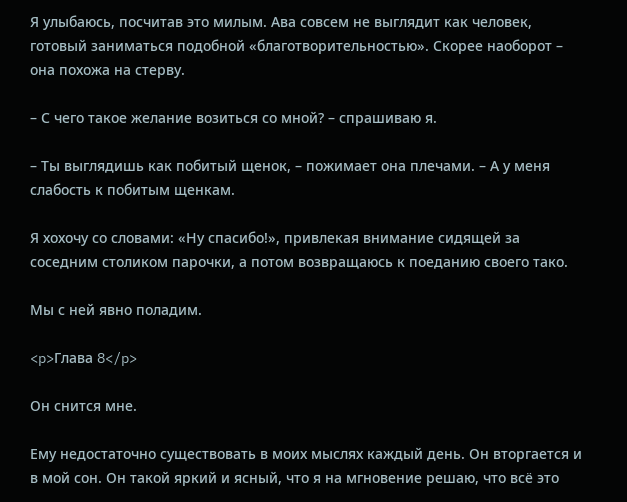Я улыбаюсь, посчитав это милым. Ава совсем не выглядит как человек, готовый заниматься подобной «благотворительностью». Скорее наоборот – она похожа на стерву.

– С чего такое желание возиться со мной? – спрашиваю я.

– Ты выглядишь как побитый щенок, – пожимает она плечами. – А у меня слабость к побитым щенкам.

Я хохочу со словами: «Ну спасибо!», привлекая внимание сидящей за соседним столиком парочки, а потом возвращаюсь к поеданию своего тако.

Мы с ней явно поладим.

<p>Глава 8</p>

Он снится мне.

Ему недостаточно существовать в моих мыслях каждый день. Он вторгается и в мой сон. Он такой яркий и ясный, что я на мгновение решаю, что всё это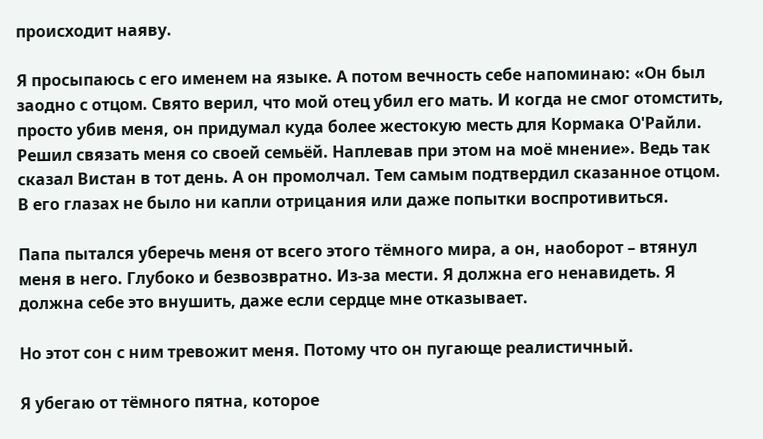происходит наяву.

Я просыпаюсь с его именем на языке. А потом вечность себе напоминаю: «Он был заодно с отцом. Свято верил, что мой отец убил его мать. И когда не смог отомстить, просто убив меня, он придумал куда более жестокую месть для Кормака О'Райли. Решил связать меня со своей семьёй. Наплевав при этом на моё мнение». Ведь так сказал Вистан в тот день. А он промолчал. Тем самым подтвердил сказанное отцом. В его глазах не было ни капли отрицания или даже попытки воспротивиться.

Папа пытался уберечь меня от всего этого тёмного мира, а он, наоборот – втянул меня в него. Глубоко и безвозвратно. Из-за мести. Я должна его ненавидеть. Я должна себе это внушить, даже если сердце мне отказывает.

Но этот сон с ним тревожит меня. Потому что он пугающе реалистичный.

Я убегаю от тёмного пятна, которое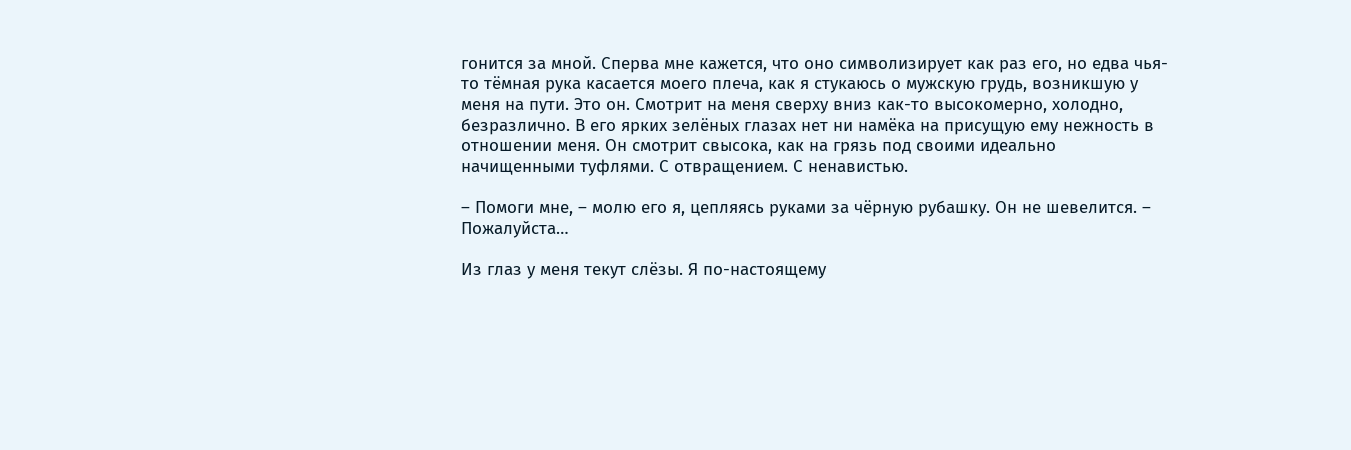гонится за мной. Сперва мне кажется, что оно символизирует как раз его, но едва чья-то тёмная рука касается моего плеча, как я стукаюсь о мужскую грудь, возникшую у меня на пути. Это он. Смотрит на меня сверху вниз как-то высокомерно, холодно, безразлично. В его ярких зелёных глазах нет ни намёка на присущую ему нежность в отношении меня. Он смотрит свысока, как на грязь под своими идеально начищенными туфлями. С отвращением. С ненавистью.

– Помоги мне, – молю его я, цепляясь руками за чёрную рубашку. Он не шевелится. – Пожалуйста…

Из глаз у меня текут слёзы. Я по-настоящему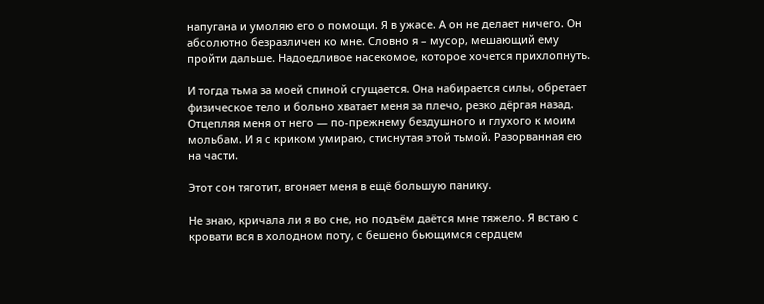напугана и умоляю его о помощи. Я в ужасе. А он не делает ничего. Он абсолютно безразличен ко мне. Словно я – мусор, мешающий ему пройти дальше. Надоедливое насекомое, которое хочется прихлопнуть.

И тогда тьма за моей спиной сгущается. Она набирается силы, обретает физическое тело и больно хватает меня за плечо, резко дёргая назад. Отцепляя меня от него — по-прежнему бездушного и глухого к моим мольбам. И я с криком умираю, стиснутая этой тьмой. Разорванная ею на части.

Этот сон тяготит, вгоняет меня в ещё большую панику.

Не знаю, кричала ли я во сне, но подъём даётся мне тяжело. Я встаю с кровати вся в холодном поту, с бешено бьющимся сердцем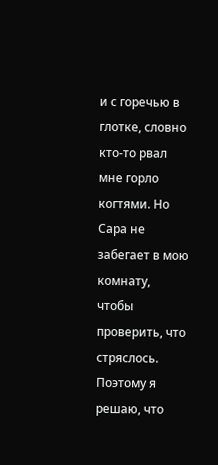и с горечью в глотке, словно кто-то рвал мне горло когтями. Но Сара не забегает в мою комнату, чтобы проверить, что стряслось. Поэтому я решаю, что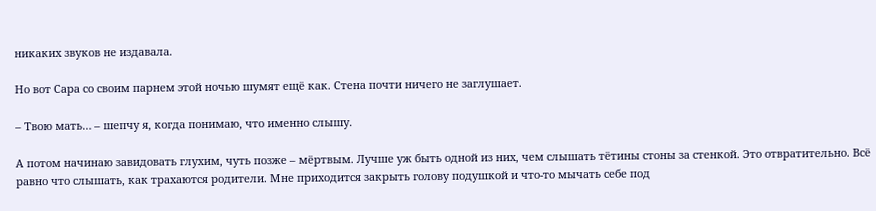никаких звуков не издавала.

Но вот Сара со своим парнем этой ночью шумят ещё как. Стена почти ничего не заглушает.

– Твою мать… – шепчу я, когда понимаю, что именно слышу.

А потом начинаю завидовать глухим, чуть позже – мёртвым. Лучше уж быть одной из них, чем слышать тётины стоны за стенкой. Это отвратительно. Всё равно что слышать, как трахаются родители. Мне приходится закрыть голову подушкой и что-то мычать себе под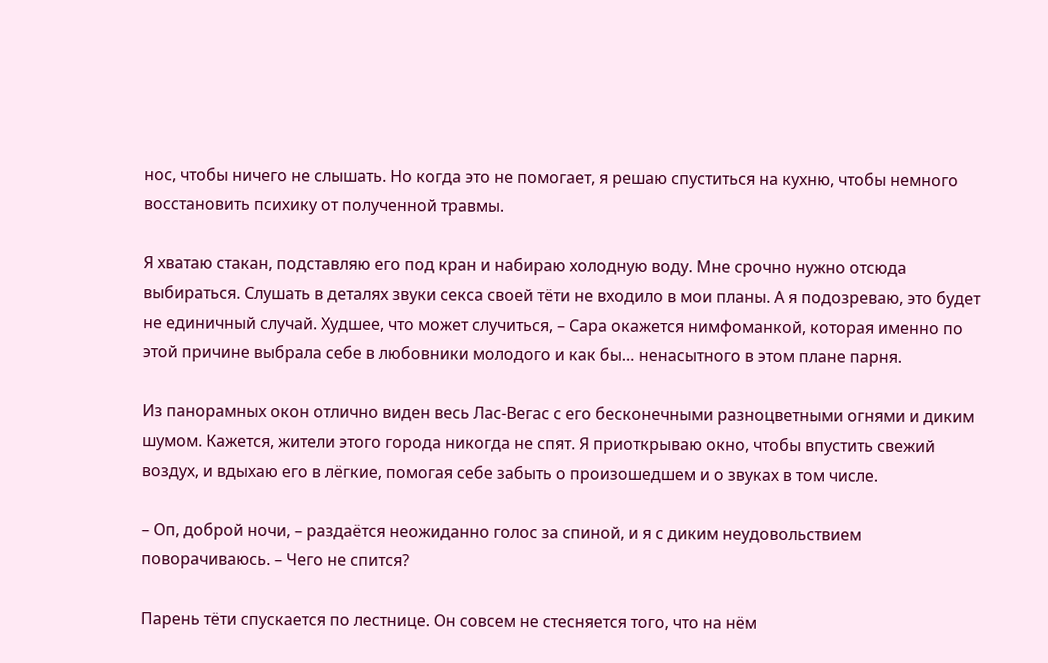нос, чтобы ничего не слышать. Но когда это не помогает, я решаю спуститься на кухню, чтобы немного восстановить психику от полученной травмы.

Я хватаю стакан, подставляю его под кран и набираю холодную воду. Мне срочно нужно отсюда выбираться. Слушать в деталях звуки секса своей тёти не входило в мои планы. А я подозреваю, это будет не единичный случай. Худшее, что может случиться, – Сара окажется нимфоманкой, которая именно по этой причине выбрала себе в любовники молодого и как бы… ненасытного в этом плане парня.

Из панорамных окон отлично виден весь Лас-Вегас с его бесконечными разноцветными огнями и диким шумом. Кажется, жители этого города никогда не спят. Я приоткрываю окно, чтобы впустить свежий воздух, и вдыхаю его в лёгкие, помогая себе забыть о произошедшем и о звуках в том числе.

– Оп, доброй ночи, – раздаётся неожиданно голос за спиной, и я с диким неудовольствием поворачиваюсь. – Чего не спится?

Парень тёти спускается по лестнице. Он совсем не стесняется того, что на нём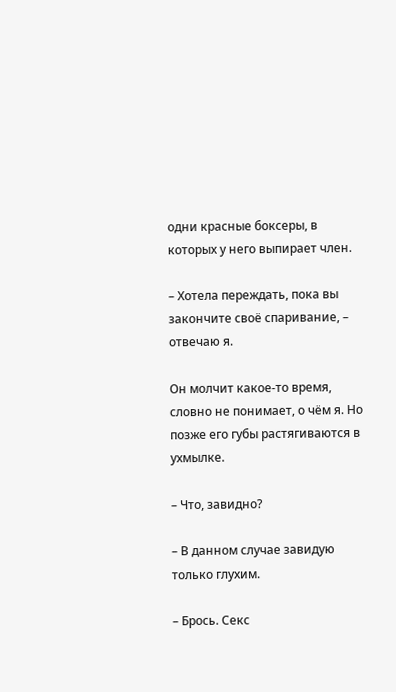одни красные боксеры, в которых у него выпирает член.

– Хотела переждать, пока вы закончите своё спаривание, – отвечаю я.

Он молчит какое-то время, словно не понимает, о чём я. Но позже его губы растягиваются в ухмылке.

– Что, завидно?

– В данном случае завидую только глухим.

– Брось. Секс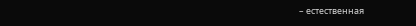– естественная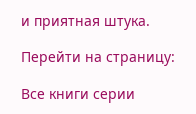и приятная штука.

Перейти на страницу:

Все книги серии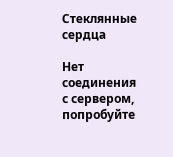Стеклянные сердца

Нет соединения с сервером, попробуйте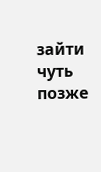зайти чуть позже